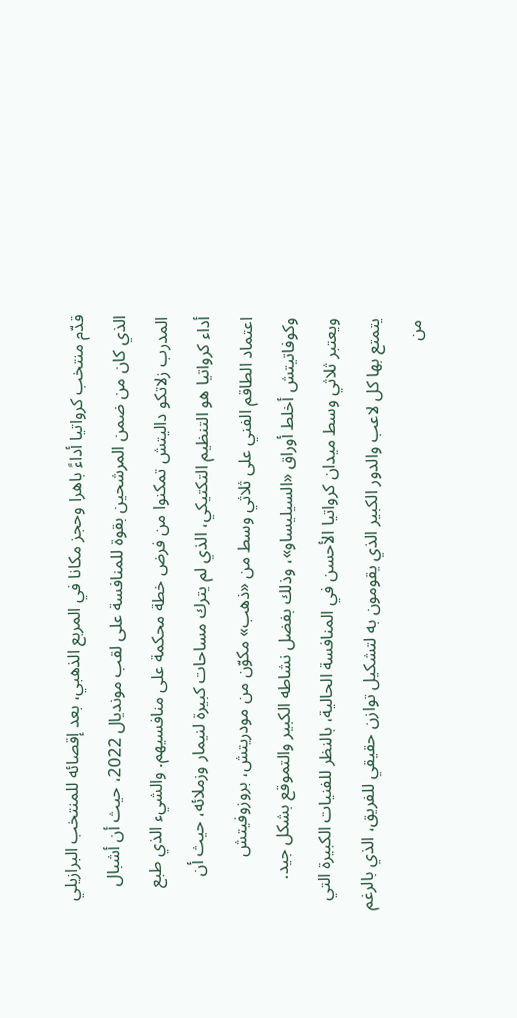قدّم منتخب كرواتيا أداءً باهرا وحجز مكانا في المربع الذهبي، بعد إقصائه للمنتخب البرازيلي الذي كان من ضمن المرشحين بقوة للمنافسة على لقب مونديال 2022، حيث أن أشبال المدرب زلاتكو داليتش تمكنوا من فرض خطة محكمة على منافسيهم. والشيء الذي طبع أداء كرواتيا هو التنظيم التكتيكي، الذي لم يترك مساحات كبيرة لنيمار وزملائه، حيث أن اعتماد الطاقم الفني على ثلاثي وسط من «ذهب» مكوّن من مودريتش، بروزوفيتش وكوفاتيتش أخلط أوراق «السيليساو»، وذلك بفضل نشاطه الكبير والتموقع بشكل جيد. ويعتبر ثلاثي وسط ميدان كرواتيا الأحسن في المنافسة الحالية، بالنظر للفنيات الكبيرة التي يتمتع بها كل لاعب والدور الكبير الذي يقومون به لتشكيل توازن حقيقي للفريق، الذي بالرغم من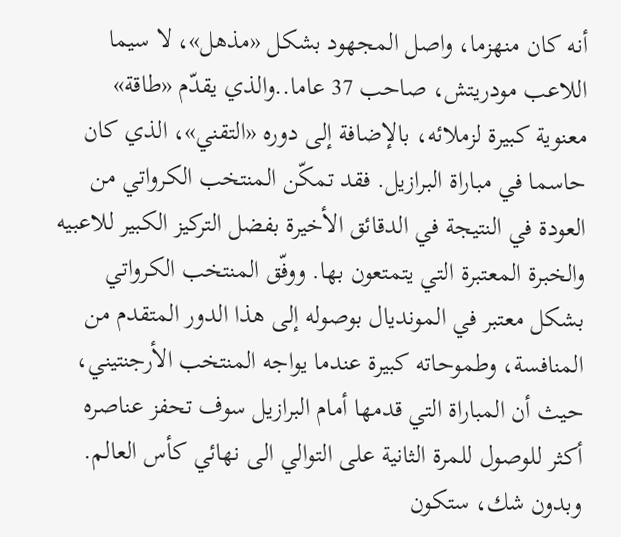أنه كان منهزما، واصل المجهود بشكل «مذهل»، لا سيما اللاعب مودريتش، صاحب 37 عاما..والذي يقدّم «طاقة» معنوية كبيرة لزملائه، بالإضافة إلى دوره «التقني»، الذي كان حاسما في مباراة البرازيل. فقد تمكّن المنتخب الكرواتي من العودة في النتيجة في الدقائق الأخيرة بفضل التركيز الكبير للاعبيه والخبرة المعتبرة التي يتمتعون بها. ووفّق المنتخب الكرواتي بشكل معتبر في المونديال بوصوله إلى هذا الدور المتقدم من المنافسة، وطموحاته كبيرة عندما يواجه المنتخب الأرجنتيني، حيث أن المباراة التي قدمها أمام البرازيل سوف تحفز عناصره أكثر للوصول للمرة الثانية على التوالي الى نهائي كأس العالم. وبدون شك، ستكون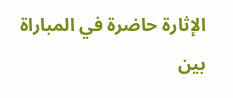الإثارة حاضرة في المباراة بين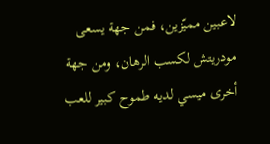لاعبين مميّزين، فمن جهة يسعى مودريتش لكسب الرهان، ومن جهة أخرى ميسي لديه طموح كبير للعب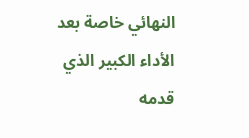النهائي خاصة بعد الأداء الكبير الذي قدمه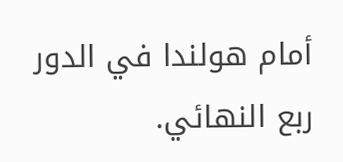أمام هولندا في الدور ربع النهائي.